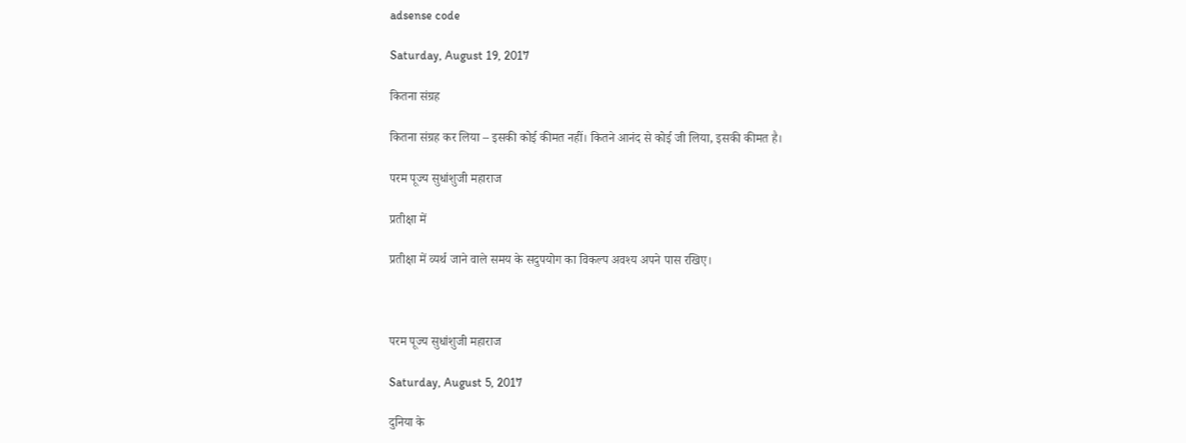adsense code

Saturday, August 19, 2017

कितना संग्रह

कितना संग्रह कर लिया – इसकी कोई कीमत नहीं। कितने आनंद से कोई जी लिया, इसकी कीमत है।

परम पूज्य सुधांशुजी महाराज

प्रतीक्षा में

प्रतीक्षा में व्यर्थ जाने वाले समय के सदुपयोग का विकल्प अवश्य अपने पास रखिए।



परम पूज्य सुधांशुजी महाराज

Saturday, August 5, 2017

दुनिया के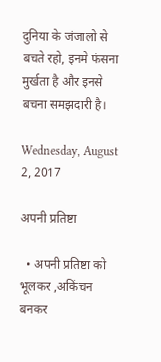दुनिया के जंजालो से बचते रहो, इनमे फंसना मुर्खता है और इनसे बचना समझदारी है।

Wednesday, August 2, 2017

अपनी प्रतिष्टा

  • अपनी प्रतिष्टा को भूलकर ,अकिंचन बनकर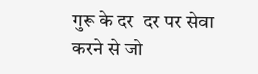गुरू के दर  दर पर सेवा करने से जो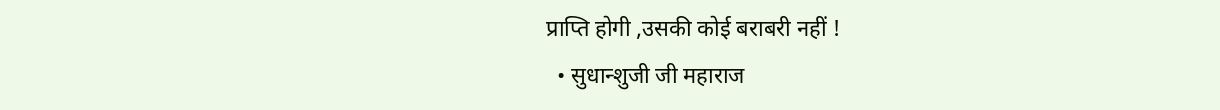प्राप्ति होगी ,उसकी कोई बराबरी नहीं !
  • सुधान्शुजी जी महाराज